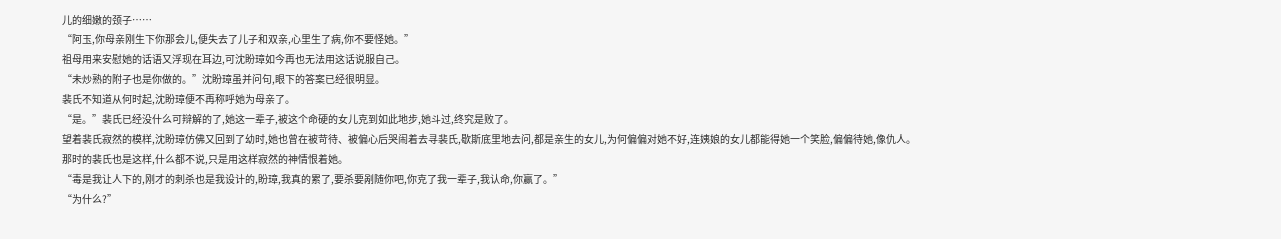儿的细嫩的颈子……
“阿玉,你母亲刚生下你那会儿,便失去了儿子和双亲,心里生了病,你不要怪她。”
祖母用来安慰她的话语又浮现在耳边,可沈盼璋如今再也无法用这话说服自己。
“未炒熟的附子也是你做的。”沈盼璋虽并问句,眼下的答案已经很明显。
裴氏不知道从何时起,沈盼璋便不再称呼她为母亲了。
“是。”裴氏已经没什么可辩解的了,她这一辈子,被这个命硬的女儿克到如此地步,她斗过,终究是败了。
望着裴氏寂然的模样,沈盼璋仿佛又回到了幼时,她也曾在被苛待、被偏心后哭闹着去寻裴氏,歇斯底里地去问,都是亲生的女儿,为何偏偏对她不好,连姨娘的女儿都能得她一个笑脸,偏偏待她,像仇人。
那时的裴氏也是这样,什么都不说,只是用这样寂然的神情恨着她。
“毒是我让人下的,刚才的刺杀也是我设计的,盼璋,我真的累了,要杀要剐随你吧,你克了我一辈子,我认命,你赢了。”
“为什么?”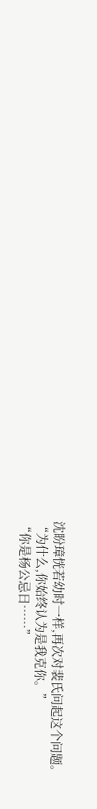沈盼璋恍若幼时一样,再次对裴氏问起这个问题。
“为什么,你始终认为是我克你。”
“你是杨公忌日……”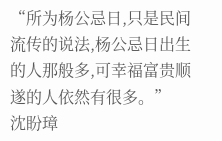“所为杨公忌日,只是民间流传的说法,杨公忌日出生的人那般多,可幸福富贵顺遂的人依然有很多。”
沈盼璋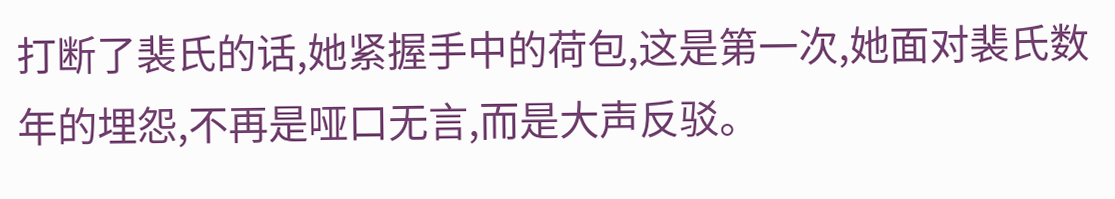打断了裴氏的话,她紧握手中的荷包,这是第一次,她面对裴氏数年的埋怨,不再是哑口无言,而是大声反驳。